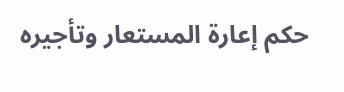حكم إعارة المستعار وتأجيره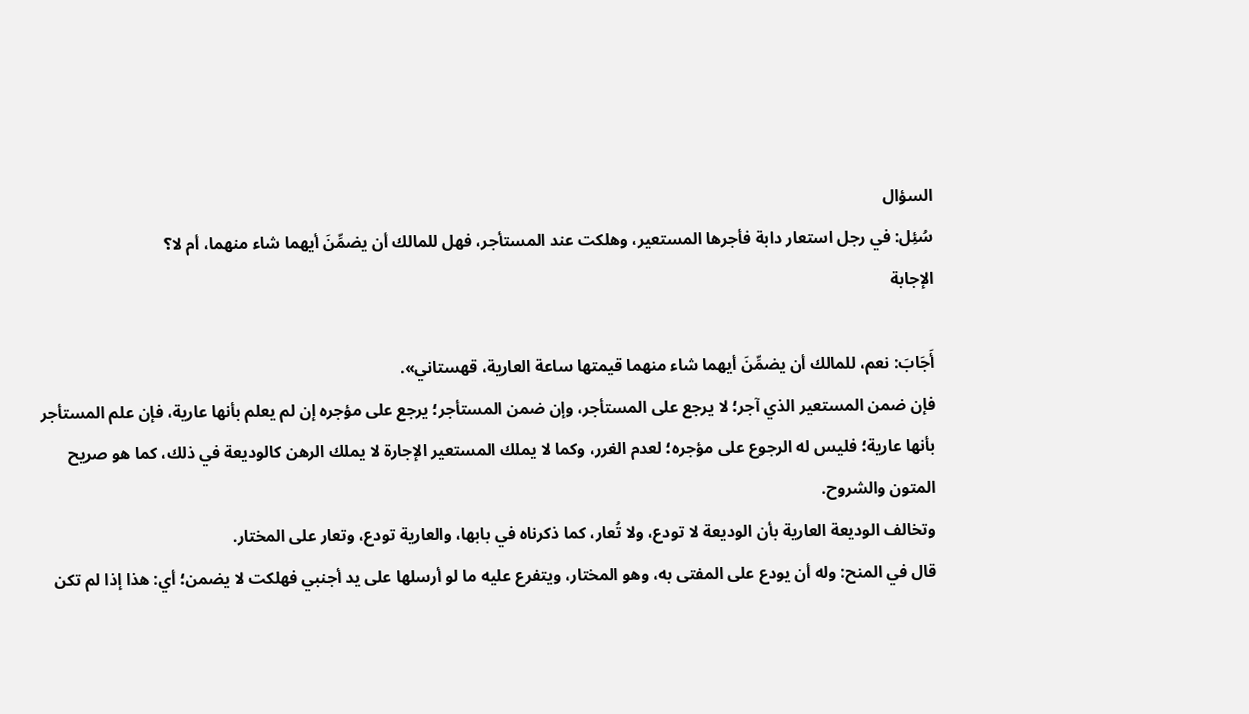السؤال
سُئِل: في رجل استعار دابة فأجرها المستعير، وهلكت عند المستأجر، فهل للمالك أن يضمِّنَ أيهما شاء منهما، أم لا؟
الإجابة

أَجَابَ: نعم، للمالك أن يضمِّنَ أيهما شاء منهما قيمتها ساعة العارية، قهستاني».
فإن ضمن المستعير الذي آجر؛ لا يرجع على المستأجر، وإن ضمن المستأجر؛ يرجع على مؤجره إن لم يعلم بأنها عارية، فإن علم المستأجر بأنها عارية؛ فليس له الرجوع على مؤجره؛ لعدم الغرر، وكما لا يملك المستعير الإجارة لا يملك الرهن كالوديعة في ذلك، كما هو صريح المتون والشروح.
وتخالف الوديعة العارية بأن الوديعة لا تودع، ولا تُعار، كما ذكرناه في بابها، والعارية تودع، وتعار على المختار.
قال في المنح: وله أن يودع على المفتى به، وهو المختار، ويتفرع عليه ما لو أرسلها على يد أجنبي فهلكت لا يضمن؛ أي: هذا إذا لم تكن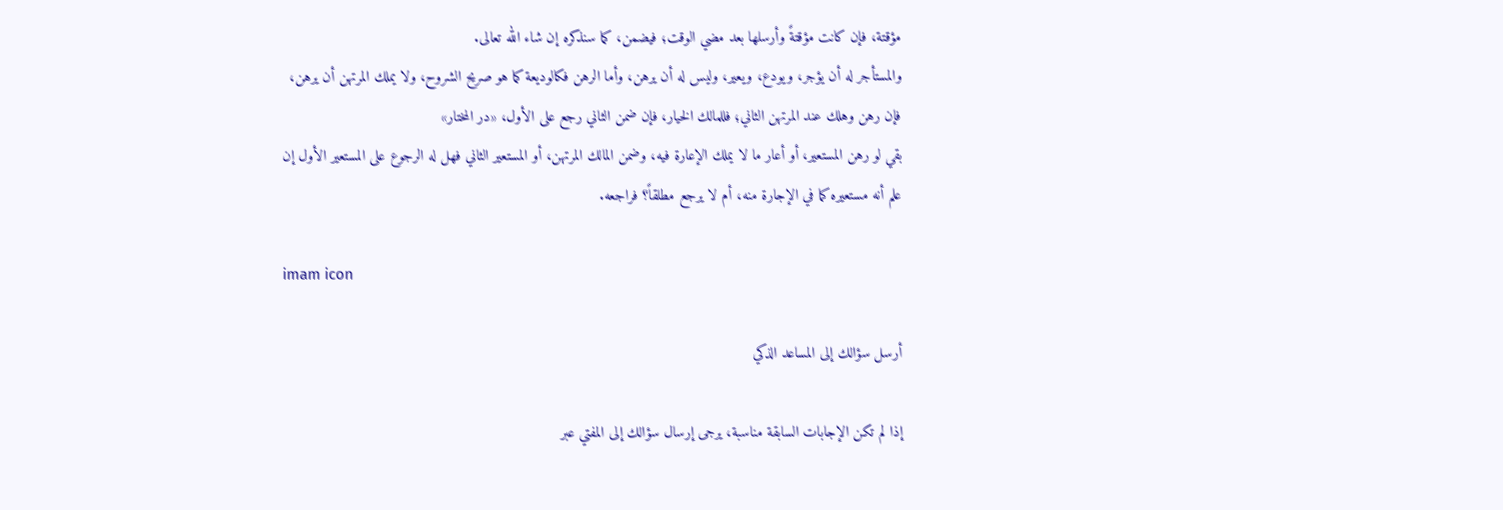مؤقتة، فإن كانت مؤقتةً وأرسلها بعد مضي الوقت؛ فيضمن، كما سنذكره إن شاء الله تعالى.
والمستأجر له أن يؤجر، ويودع، ويعير، وليس له أن يرهن، وأما الرهن فكالوديعة كما هو صريح الشروح، ولا يملك المرتهن أن يرهن، فإن رهن وهلك عند المرتهن الثاني؛ فللمالك الخيار، فإن ضمن الثاني رجع على الأول، «در المختار»
بقي لو رهن المستعير، أو أعار ما لا يملك الإعارة فيه، وضمن المالك المرتهن، أو المستعير الثاني فهل له الرجوع على المستعير الأول إن علم أنه مستعيره كما في الإجارة منه، أم لا يرجع مطلقاً؟ فراجعه.

imam icon

أرسل سؤالك إلى المساعد الذكي

إذا لم تكن الإجابات السابقة مناسبة، يرجى إرسال سؤالك إلى المفتي عبر